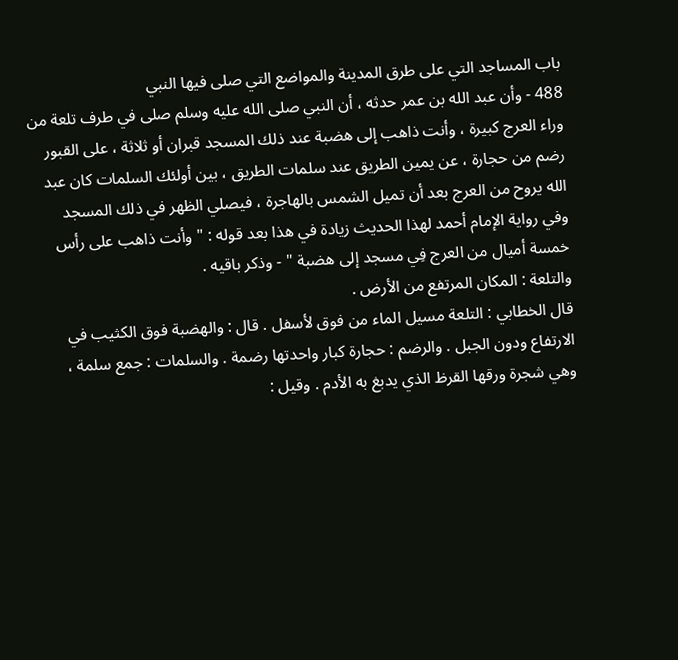باب المساجد التي على طرق المدينة والمواضع التي صلى فيها النبي
488 - وأن عبد الله بن عمر حدثه ، أن النبي صلى الله عليه وسلم صلى في طرف تلعة من وراء العرج كبيرة ، وأنت ذاهب إلى هضبة عند ذلك المسجد قبران أو ثلاثة ، على القبور رضم من حجارة ، عن يمين الطريق عند سلمات الطريق ، بين أولئك السلمات كان عبد الله يروح من العرج بعد أن تميل الشمس بالهاجرة ، فيصلي الظهر في ذلك المسجد
وفي رواية الإمام أحمد لهذا الحديث زيادة في هذا بعد قوله : " وأنت ذاهب على رأس خمسة أميال من العرج فِي مسجد إلى هضبة " - وذكر باقيه .
والتلعة : المكان المرتفع من الأرض .
قال الخطابي : التلعة مسيل الماء من فوق لأسفل . قال : والهضبة فوق الكثيب في الارتفاع ودون الجبل . والرضم : حجارة كبار واحدتها رضمة . والسلمات : جمع سلمة ، وهي شجرة ورقها القرظ الذي يدبغ به الأدم . وقيل :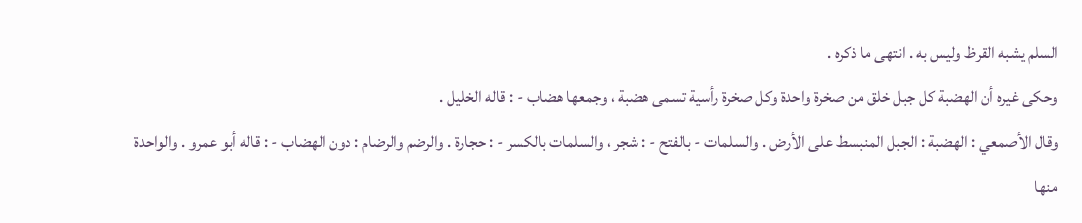السلم يشبه القرظ وليس به . انتهى ما ذكره .
وحكى غيره أن الهضبة كل جبل خلق من صخرة واحدة وكل صخرة رأسية تسمى هضبة ، وجمعها هضاب - : قاله الخليل .
وقال الأصمعي : الهضبة : الجبل المنبسط على الأرض . والسلمات - بالفتح - : شجر ، والسلمات بالكسر - : حجارة . والرضم والرضام : دون الهضاب - : قاله أبو عمرو . والواحدة منها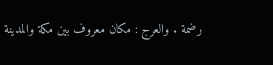رضمة . والعرج : مكان معروف بين مكة والمدينة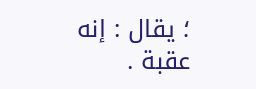؛ يقال : إنه عقبة .